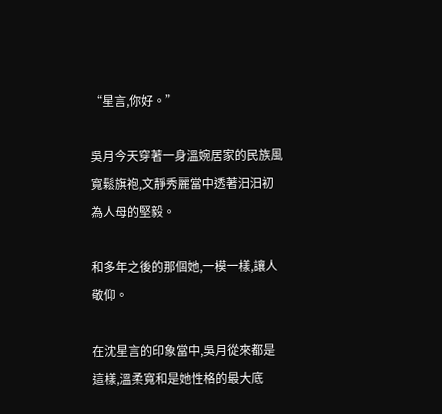“星言,你好。”

吳月今天穿著一身溫婉居家的民族風寬鬆旗袍,文靜秀麗當中透著汩汩初為人母的堅毅。

和多年之後的那個她,一模一樣,讓人敬仰。

在沈星言的印象當中,吳月從來都是這樣,溫柔寬和是她性格的最大底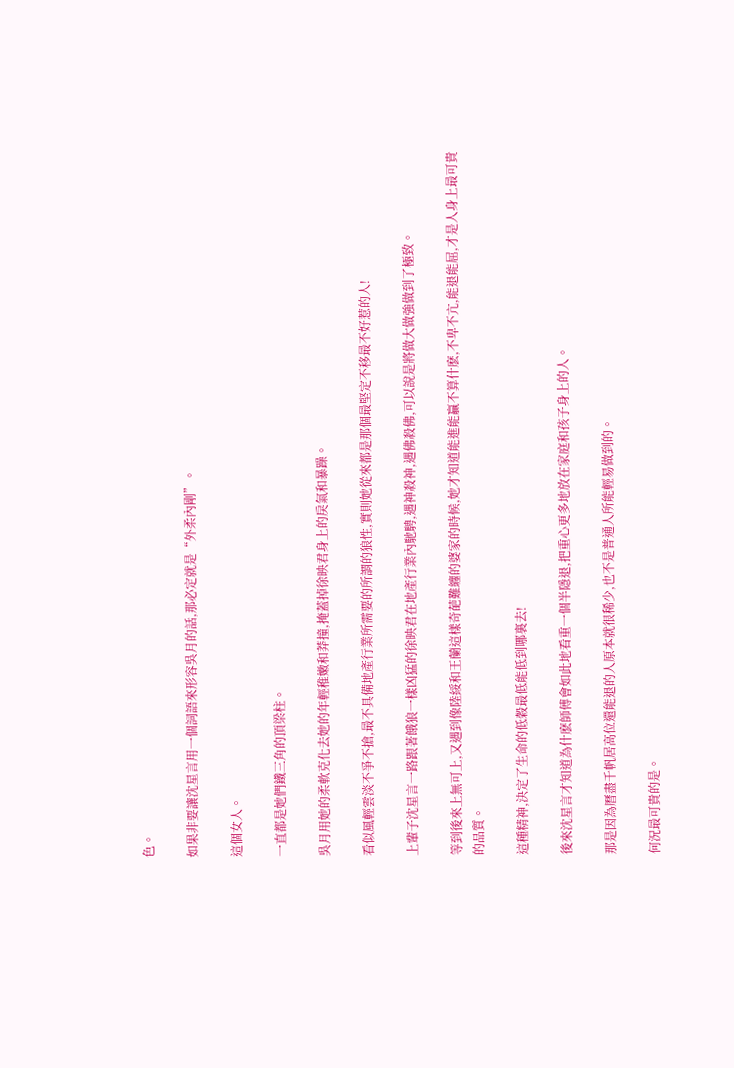色。

如果非要讓沈星言用一個詞語來形容吳月的話,那必定就是“外柔內剛”。

這個女人。

一直都是她們鐵三角的頂梁柱。

吳月用她的柔軟克化去她的年輕稚嫩和莽撞,掩蓋掉徐映君身上的戾氣和暴躁。

看似風輕雲淡不爭不搶,最不具備地產行業所需要的所謂的狼性,實則她從來都是那個最堅定不移最不好惹的人!

上輩子沈星言一路跟著餓狼一樣凶猛的徐映君在地產行業內馳騁,遇神殺神,遇佛殺佛,可以說是將做大做強做到了極致。

等到後來上無可上,又遇到像陸綏和王蘭這樣奇葩難纏的婆家的時候,她才知道能進能贏不算什麽,不卑不亢,能退能屈,才是人身上最可貴的品質。

這種精神,決定了生命的低穀最低能低到哪裏去!

後來沈星言才知道為什麽師傅會如此地看重一個半隱退,把重心更多地放在家庭和孩子身上的人。

那是因為曆盡千帆居高位還能退的人原本就很稀少,也不是普通人所能輕易做到的。

何況最可貴的是。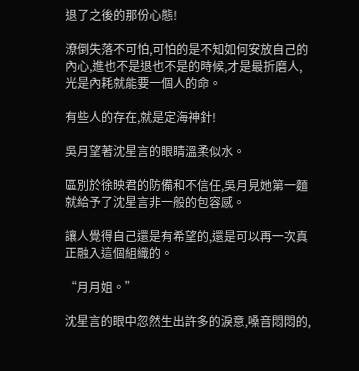退了之後的那份心態!

潦倒失落不可怕,可怕的是不知如何安放自己的內心,進也不是退也不是的時候,才是最折磨人,光是內耗就能要一個人的命。

有些人的存在,就是定海神針!

吳月望著沈星言的眼睛溫柔似水。

區別於徐映君的防備和不信任,吳月見她第一麵就給予了沈星言非一般的包容感。

讓人覺得自己還是有希望的,還是可以再一次真正融入這個組織的。

“月月姐。”

沈星言的眼中忽然生出許多的淚意,嗓音悶悶的,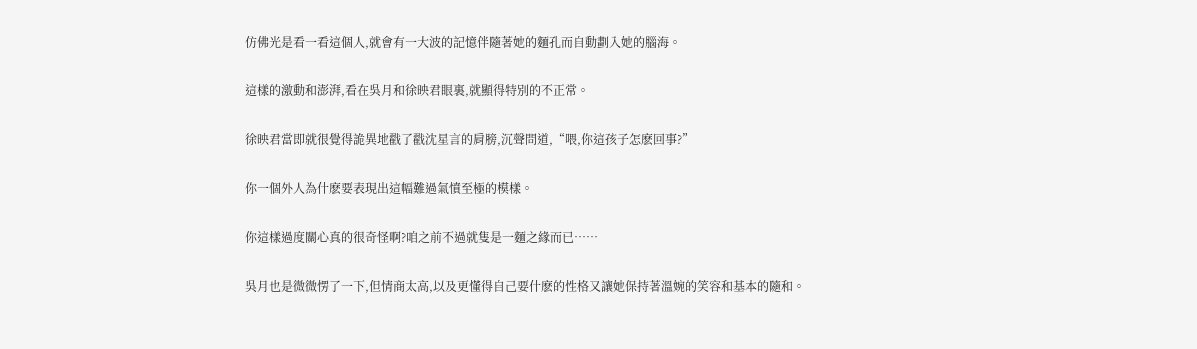仿佛光是看一看這個人,就會有一大波的記憶伴隨著她的麵孔而自動劃入她的腦海。

這樣的激動和澎湃,看在吳月和徐映君眼裏,就顯得特別的不正常。

徐映君當即就很覺得詭異地戳了戳沈星言的肩膀,沉聲問道,“喂,你這孩子怎麽回事?”

你一個外人為什麽要表現出這幅難過氣憤至極的模樣。

你這樣過度關心真的很奇怪啊?咱之前不過就隻是一麵之緣而已……

吳月也是微微愣了一下,但情商太高,以及更懂得自己要什麽的性格又讓她保持著溫婉的笑容和基本的隨和。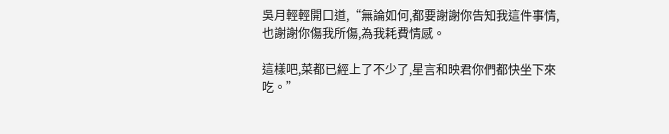吳月輕輕開口道,“無論如何,都要謝謝你告知我這件事情,也謝謝你傷我所傷,為我耗費情感。

這樣吧,菜都已經上了不少了,星言和映君你們都快坐下來吃。”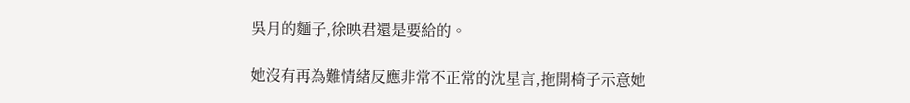吳月的麵子,徐映君還是要給的。

她沒有再為難情緒反應非常不正常的沈星言,拖開椅子示意她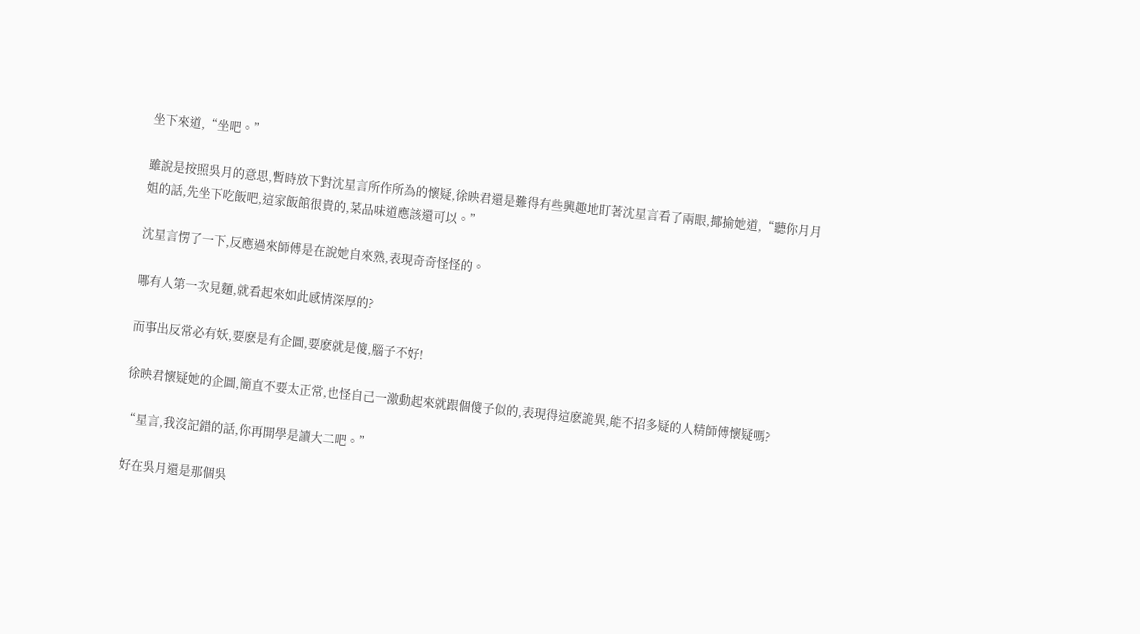坐下來道,“坐吧。”

雖說是按照吳月的意思,暫時放下對沈星言所作所為的懷疑,徐映君還是難得有些興趣地盯著沈星言看了兩眼,揶揄她道,“聽你月月姐的話,先坐下吃飯吧,這家飯館很貴的,菜品味道應該還可以。”

沈星言愣了一下,反應過來師傅是在說她自來熟,表現奇奇怪怪的。

哪有人第一次見麵,就看起來如此感情深厚的?

而事出反常必有妖,要麽是有企圖,要麽就是傻,腦子不好!

徐映君懷疑她的企圖,簡直不要太正常,也怪自己一激動起來就跟個傻子似的,表現得這麽詭異,能不招多疑的人精師傅懷疑嗎?

“星言,我沒記錯的話,你再開學是讀大二吧。”

好在吳月還是那個吳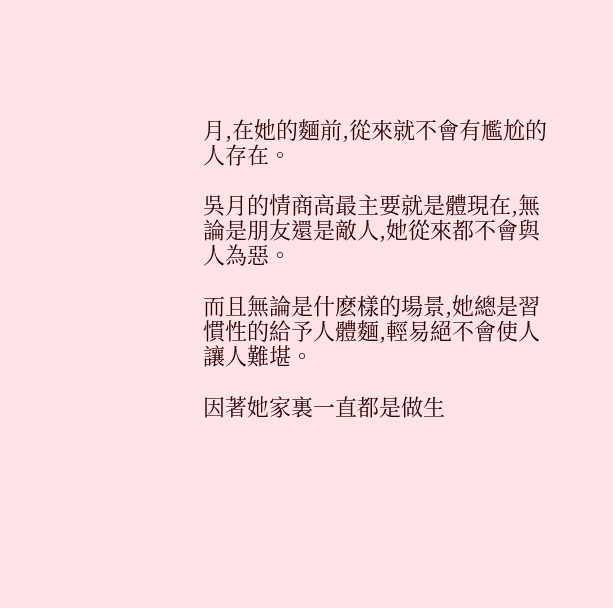月,在她的麵前,從來就不會有尷尬的人存在。

吳月的情商高最主要就是體現在,無論是朋友還是敵人,她從來都不會與人為惡。

而且無論是什麽樣的場景,她總是習慣性的給予人體麵,輕易絕不會使人讓人難堪。

因著她家裏一直都是做生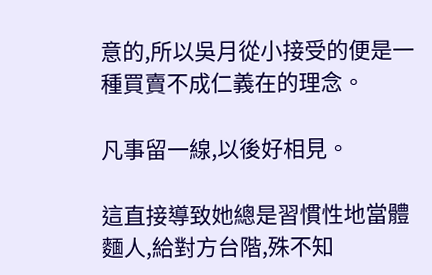意的,所以吳月從小接受的便是一種買賣不成仁義在的理念。

凡事留一線,以後好相見。

這直接導致她總是習慣性地當體麵人,給對方台階,殊不知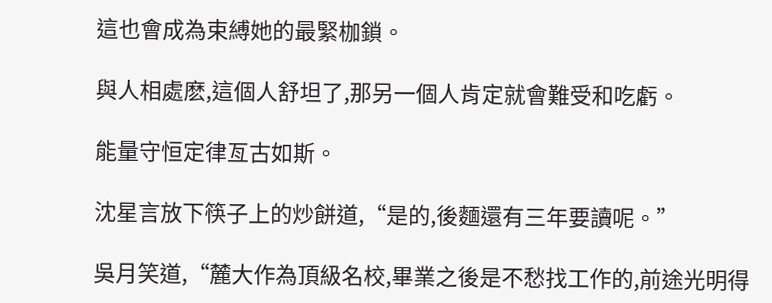這也會成為束縛她的最緊枷鎖。

與人相處麽,這個人舒坦了,那另一個人肯定就會難受和吃虧。

能量守恒定律亙古如斯。

沈星言放下筷子上的炒餅道,“是的,後麵還有三年要讀呢。”

吳月笑道,“麓大作為頂級名校,畢業之後是不愁找工作的,前途光明得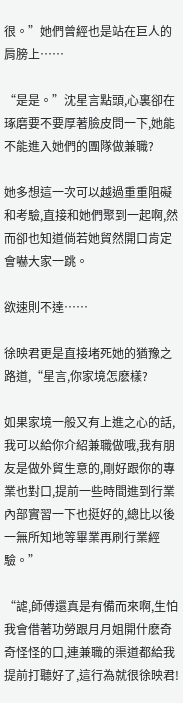很。”她們曾經也是站在巨人的肩膀上……

“是是。”沈星言點頭,心裏卻在琢磨要不要厚著臉皮問一下,她能不能進入她們的團隊做兼職?

她多想這一次可以越過重重阻礙和考驗,直接和她們聚到一起啊,然而卻也知道倘若她貿然開口肯定會嚇大家一跳。

欲速則不達……

徐映君更是直接堵死她的猶豫之路道,“星言,你家境怎麽樣?

如果家境一般又有上進之心的話,我可以給你介紹兼職做哦,我有朋友是做外貿生意的,剛好跟你的專業也對口,提前一些時間進到行業內部實習一下也挺好的,總比以後一無所知地等畢業再刷行業經驗。”

“謔,師傅還真是有備而來啊,生怕我會借著功勞跟月月姐開什麽奇奇怪怪的口,連兼職的渠道都給我提前打聽好了,這行為就很徐映君!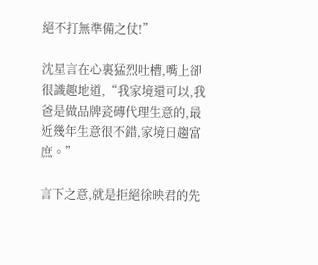絕不打無準備之仗!”

沈星言在心裏猛烈吐槽,嘴上卻很識趣地道,“我家境還可以,我爸是做品牌瓷磚代理生意的,最近幾年生意很不錯,家境日趨富庶。”

言下之意,就是拒絕徐映君的先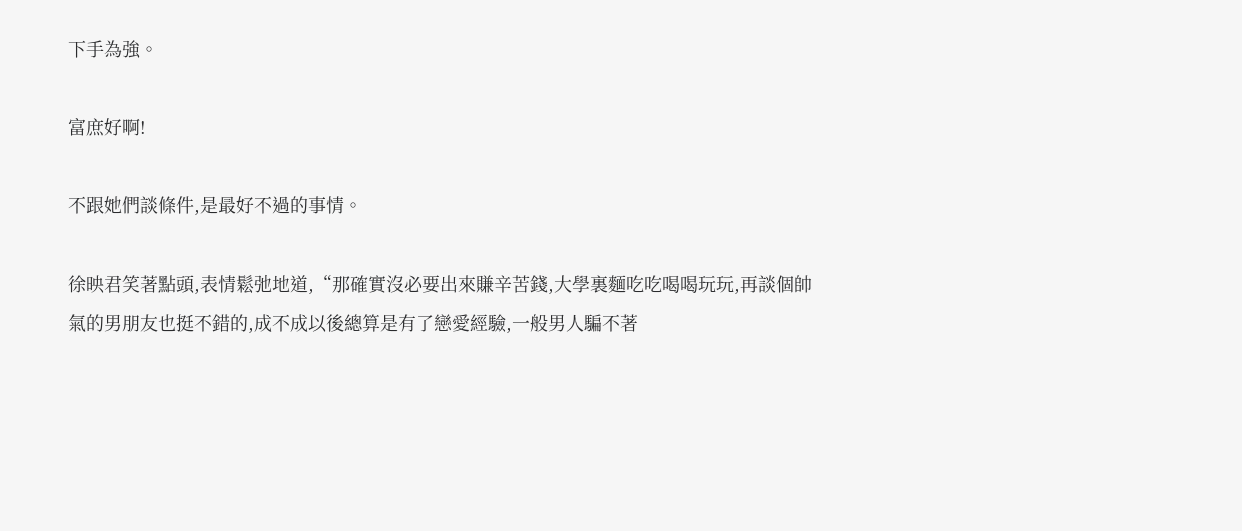下手為強。

富庶好啊!

不跟她們談條件,是最好不過的事情。

徐映君笑著點頭,表情鬆弛地道,“那確實沒必要出來賺辛苦錢,大學裏麵吃吃喝喝玩玩,再談個帥氣的男朋友也挺不錯的,成不成以後總算是有了戀愛經驗,一般男人騙不著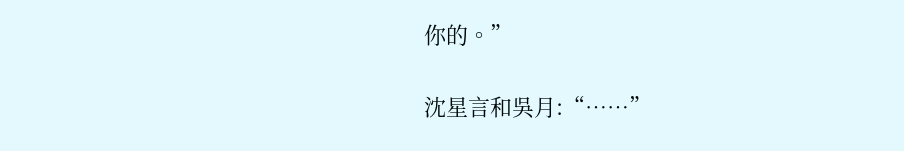你的。”

沈星言和吳月:“……”